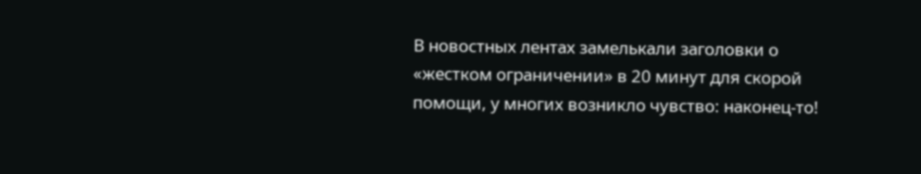В новостных лентах замелькали заголовки о «жестком ограничении» в 20 минут для скорой помощи, у многих возникло чувство: наконец-то!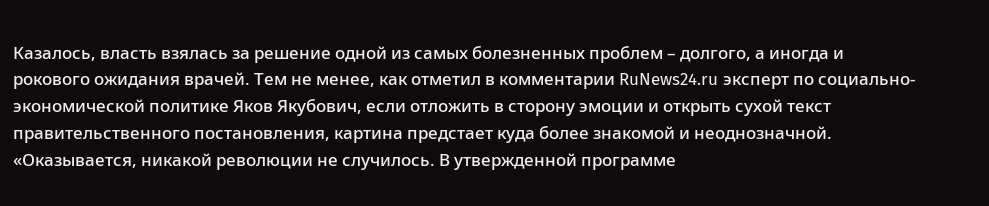Казалось, власть взялась за решение одной из самых болезненных проблем – долгого, а иногда и рокового ожидания врачей. Тем не менее, как отметил в комментарии RuNews24.ru эксперт по социально-экономической политике Яков Якубович, если отложить в сторону эмоции и открыть сухой текст правительственного постановления, картина предстает куда более знакомой и неоднозначной.
«Оказывается, никакой революции не случилось. В утвержденной программе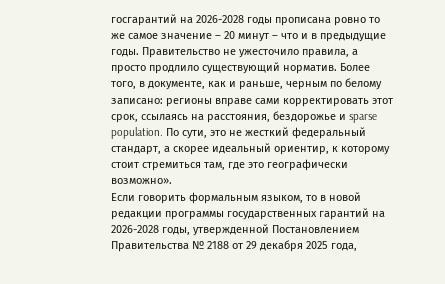госгарантий на 2026-2028 годы прописана ровно то же самое значение – 20 минут – что и в предыдущие годы. Правительство не ужесточило правила, а просто продлило существующий норматив. Более того, в документе, как и раньше, черным по белому записано: регионы вправе сами корректировать этот срок, ссылаясь на расстояния, бездорожье и sparse population. По сути, это не жесткий федеральный стандарт, а скорее идеальный ориентир, к которому стоит стремиться там, где это географически возможно».
Если говорить формальным языком, то в новой редакции программы государственных гарантий на 2026-2028 годы, утвержденной Постановлением Правительства № 2188 от 29 декабря 2025 года,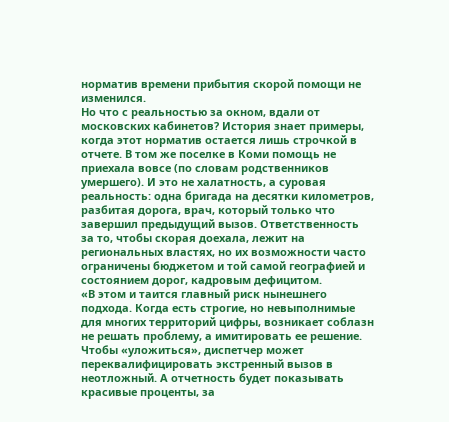норматив времени прибытия скорой помощи не изменился.
Но что с реальностью за окном, вдали от московских кабинетов? История знает примеры, когда этот норматив остается лишь строчкой в отчете. В том же поселке в Коми помощь не приехала вовсе (по словам родственников умершего). И это не халатность, а суровая реальность: одна бригада на десятки километров, разбитая дорога, врач, который только что завершил предыдущий вызов. Ответственность за то, чтобы скорая доехала, лежит на региональных властях, но их возможности часто ограничены бюджетом и той самой географией и состоянием дорог, кадровым дефицитом.
«В этом и таится главный риск нынешнего подхода. Когда есть строгие, но невыполнимые для многих территорий цифры, возникает соблазн не решать проблему, а имитировать ее решение. Чтобы «уложиться», диспетчер может переквалифицировать экстренный вызов в неотложный. А отчетность будет показывать красивые проценты, за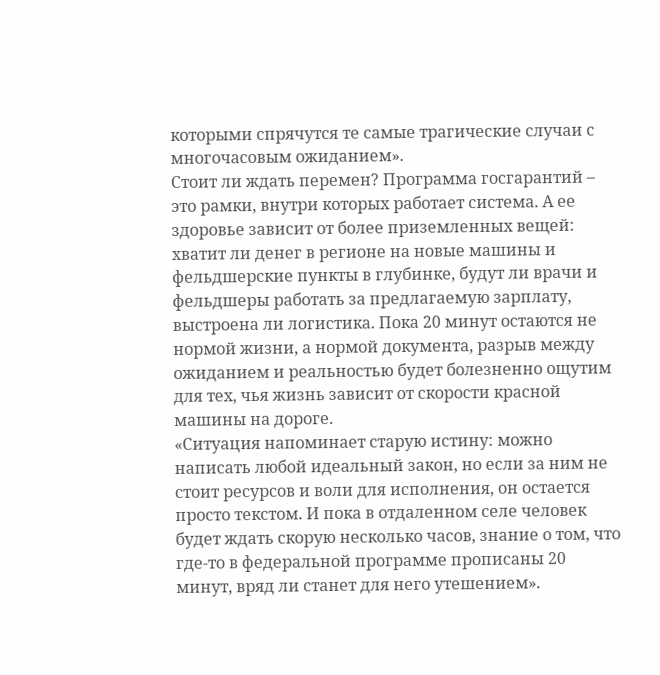которыми спрячутся те самые трагические случаи с многочасовым ожиданием».
Стоит ли ждать перемен? Программа госгарантий – это рамки, внутри которых работает система. А ее здоровье зависит от более приземленных вещей: хватит ли денег в регионе на новые машины и фельдшерские пункты в глубинке, будут ли врачи и фельдшеры работать за предлагаемую зарплату, выстроена ли логистика. Пока 20 минут остаются не нормой жизни, а нормой документа, разрыв между ожиданием и реальностью будет болезненно ощутим для тех, чья жизнь зависит от скорости красной машины на дороге.
«Ситуация напоминает старую истину: можно написать любой идеальный закон, но если за ним не стоит ресурсов и воли для исполнения, он остается просто текстом. И пока в отдаленном селе человек будет ждать скорую несколько часов, знание о том, что где-то в федеральной программе прописаны 20 минут, вряд ли станет для него утешением».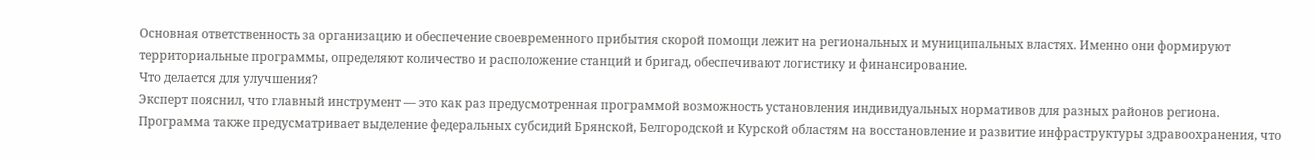Основная ответственность за организацию и обеспечение своевременного прибытия скорой помощи лежит на региональных и муниципальных властях. Именно они формируют территориальные программы, определяют количество и расположение станций и бригад, обеспечивают логистику и финансирование.
Что делается для улучшения?
Эксперт пояснил, что главный инструмент — это как раз предусмотренная программой возможность установления индивидуальных нормативов для разных районов региона.
Программа также предусматривает выделение федеральных субсидий Брянской, Белгородской и Курской областям на восстановление и развитие инфраструктуры здравоохранения, что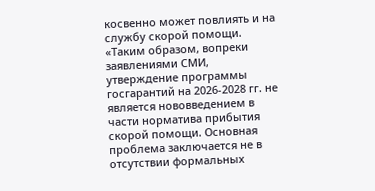косвенно может повлиять и на службу скорой помощи.
«Таким образом, вопреки заявлениями СМИ, утверждение программы госгарантий на 2026-2028 гг. не является нововведением в части норматива прибытия скорой помощи. Основная проблема заключается не в отсутствии формальных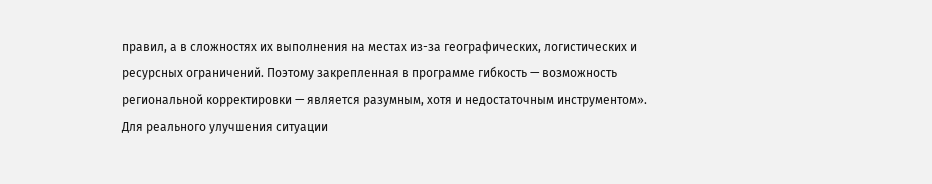правил, а в сложностях их выполнения на местах из-за географических, логистических и ресурсных ограничений. Поэтому закрепленная в программе гибкость — возможность региональной корректировки — является разумным, хотя и недостаточным инструментом».
Для реального улучшения ситуации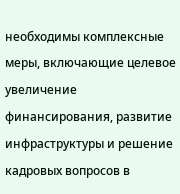необходимы комплексные меры, включающие целевое увеличение финансирования, развитие инфраструктуры и решение кадровых вопросов в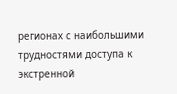регионах с наибольшими трудностями доступа к экстренной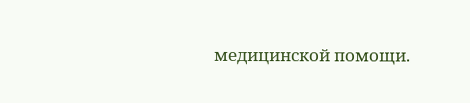медицинской помощи.